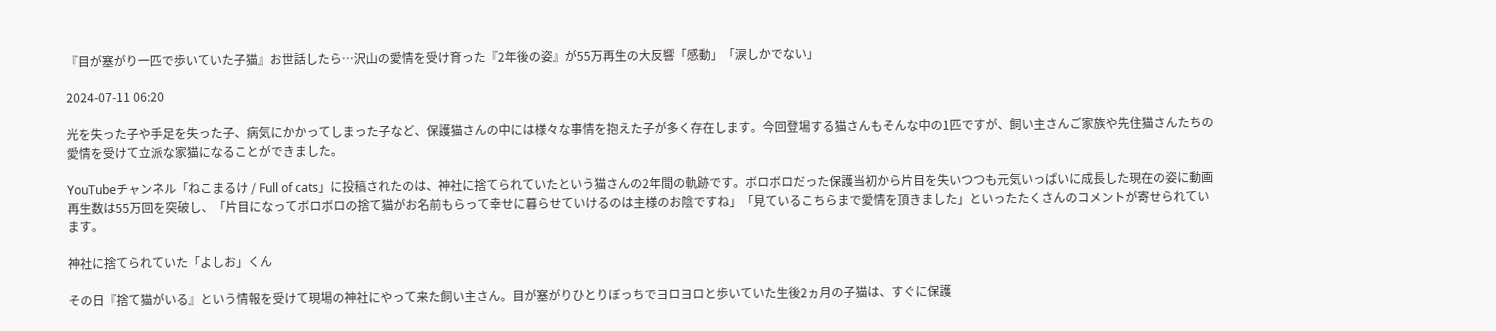『目が塞がり一匹で歩いていた子猫』お世話したら…沢山の愛情を受け育った『2年後の姿』が55万再生の大反響「感動」「涙しかでない」

2024-07-11 06:20

光を失った子や手足を失った子、病気にかかってしまった子など、保護猫さんの中には様々な事情を抱えた子が多く存在します。今回登場する猫さんもそんな中の1匹ですが、飼い主さんご家族や先住猫さんたちの愛情を受けて立派な家猫になることができました。

YouTubeチャンネル「ねこまるけ / Full of cats」に投稿されたのは、神社に捨てられていたという猫さんの2年間の軌跡です。ボロボロだった保護当初から片目を失いつつも元気いっぱいに成長した現在の姿に動画再生数は55万回を突破し、「片目になってボロボロの捨て猫がお名前もらって幸せに暮らせていけるのは主様のお陰ですね」「見ているこちらまで愛情を頂きました」といったたくさんのコメントが寄せられています。

神社に捨てられていた「よしお」くん

その日『捨て猫がいる』という情報を受けて現場の神社にやって来た飼い主さん。目が塞がりひとりぼっちでヨロヨロと歩いていた生後2ヵ月の子猫は、すぐに保護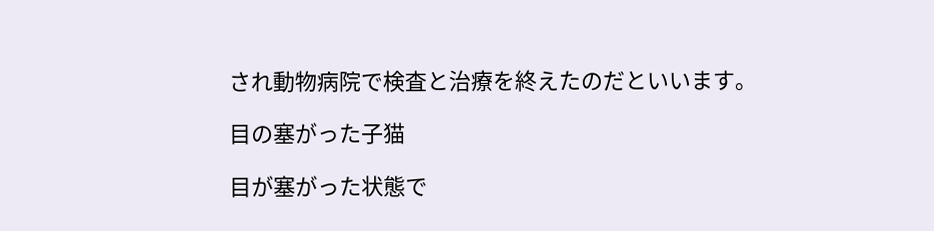され動物病院で検査と治療を終えたのだといいます。

目の塞がった子猫

目が塞がった状態で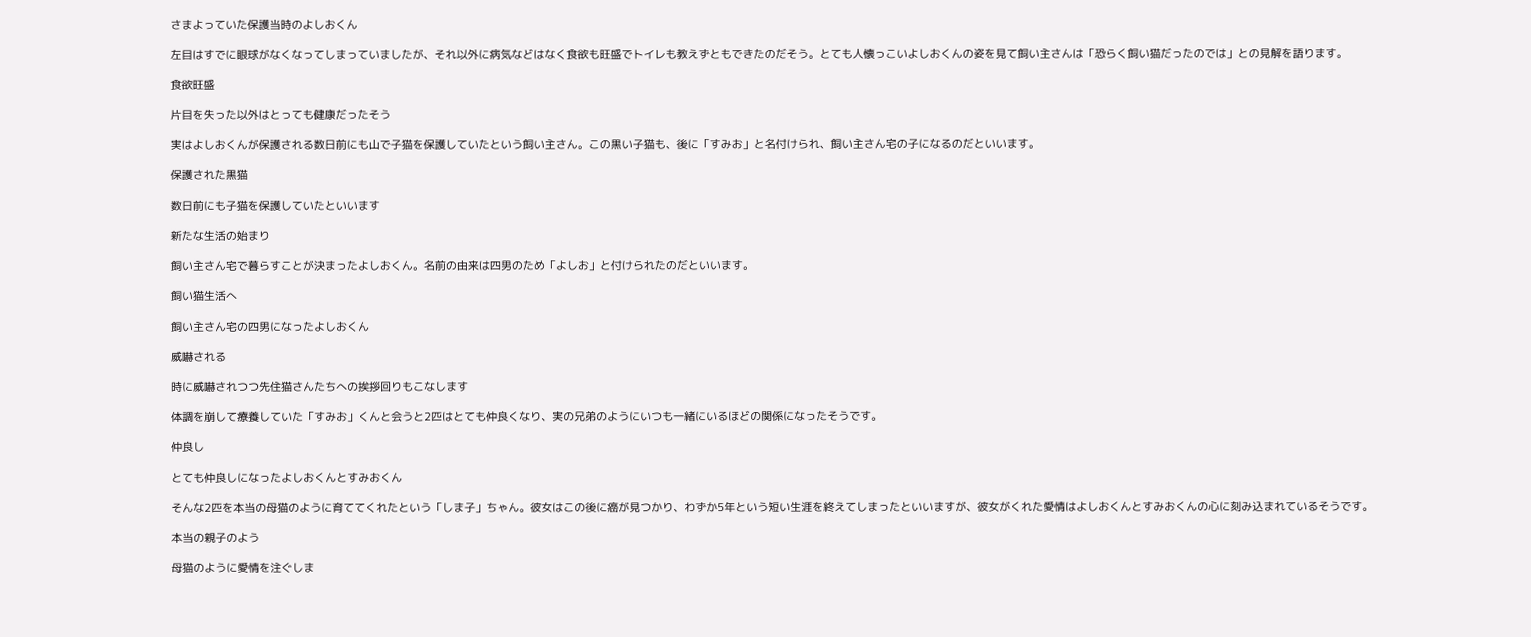さまよっていた保護当時のよしおくん

左目はすでに眼球がなくなってしまっていましたが、それ以外に病気などはなく食欲も旺盛でトイレも教えずともできたのだそう。とても人懐っこいよしおくんの姿を見て飼い主さんは「恐らく飼い猫だったのでは」との見解を語ります。

食欲旺盛

片目を失った以外はとっても健康だったそう

実はよしおくんが保護される数日前にも山で子猫を保護していたという飼い主さん。この黒い子猫も、後に「すみお」と名付けられ、飼い主さん宅の子になるのだといいます。

保護された黒猫

数日前にも子猫を保護していたといいます

新たな生活の始まり

飼い主さん宅で暮らすことが決まったよしおくん。名前の由来は四男のため「よしお」と付けられたのだといいます。

飼い猫生活へ

飼い主さん宅の四男になったよしおくん

威嚇される

時に威嚇されつつ先住猫さんたちへの挨拶回りもこなします

体調を崩して療養していた「すみお」くんと会うと2匹はとても仲良くなり、実の兄弟のようにいつも一緒にいるほどの関係になったそうです。

仲良し

とても仲良しになったよしおくんとすみおくん

そんな2匹を本当の母猫のように育ててくれたという「しま子」ちゃん。彼女はこの後に癌が見つかり、わずか5年という短い生涯を終えてしまったといいますが、彼女がくれた愛情はよしおくんとすみおくんの心に刻み込まれているそうです。

本当の親子のよう

母猫のように愛情を注ぐしま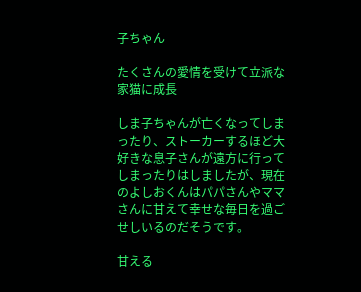子ちゃん

たくさんの愛情を受けて立派な家猫に成長

しま子ちゃんが亡くなってしまったり、ストーカーするほど大好きな息子さんが遠方に行ってしまったりはしましたが、現在のよしおくんはパパさんやママさんに甘えて幸せな毎日を過ごせしいるのだそうです。

甘える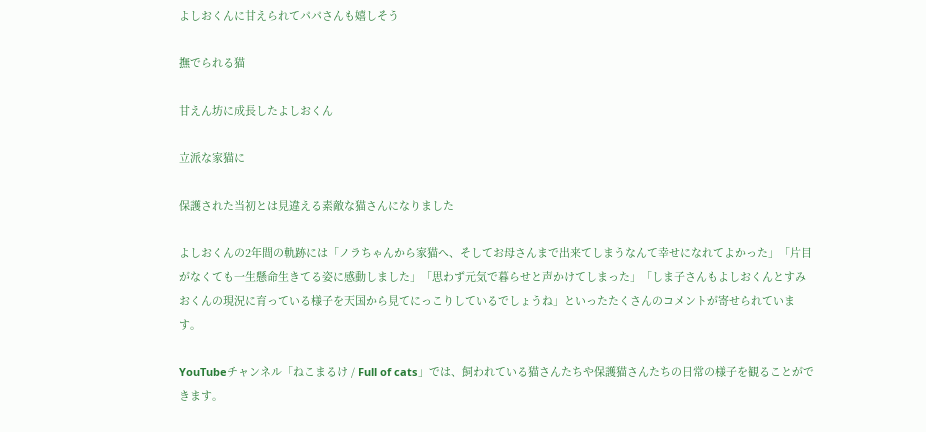よしおくんに甘えられてパパさんも嬉しそう

撫でられる猫

甘えん坊に成長したよしおくん

立派な家猫に

保護された当初とは見違える素敵な猫さんになりました

よしおくんの2年間の軌跡には「ノラちゃんから家猫へ、そしてお母さんまで出来てしまうなんて幸せになれてよかった」「片目がなくても一生懸命生きてる姿に感動しました」「思わず元気で暮らせと声かけてしまった」「しま子さんもよしおくんとすみおくんの現況に育っている様子を天国から見てにっこりしているでしょうね」といったたくさんのコメントが寄せられています。

YouTubeチャンネル「ねこまるけ / Full of cats」では、飼われている猫さんたちや保護猫さんたちの日常の様子を観ることができます。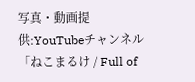写真・動画提供:YouTubeチャンネル「ねこまるけ / Full of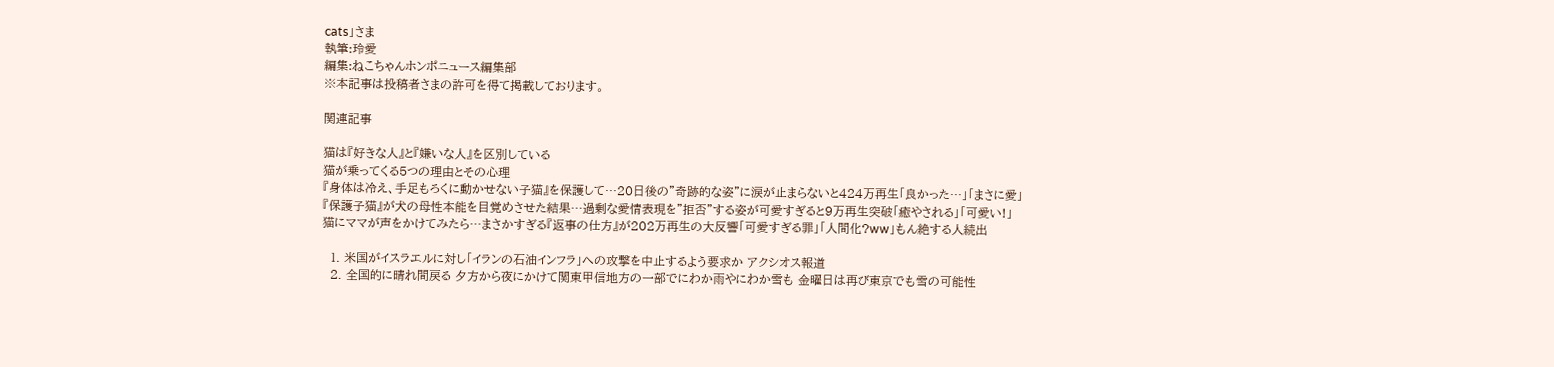cats」さま
執筆:玲愛
編集:ねこちゃんホンポニュース編集部
※本記事は投稿者さまの許可を得て掲載しております。

関連記事

猫は『好きな人』と『嫌いな人』を区別している
猫が乗ってくる5つの理由とその心理
『身体は冷え、手足もろくに動かせない子猫』を保護して…20日後の"奇跡的な姿"に涙が止まらないと424万再生「良かった…」「まさに愛」
『保護子猫』が犬の母性本能を目覚めさせた結果…過剰な愛情表現を"拒否"する姿が可愛すぎると9万再生突破「癒やされる」「可愛い!」
猫にママが声をかけてみたら…まさかすぎる『返事の仕方』が202万再生の大反響「可愛すぎる罪」「人間化?ww」もん絶する人続出

  1. 米国がイスラエルに対し「イランの石油インフラ」への攻撃を中止するよう要求か アクシオス報道
  2. 全国的に晴れ間戻る 夕方から夜にかけて関東甲信地方の一部でにわか雨やにわか雪も 金曜日は再び東京でも雪の可能性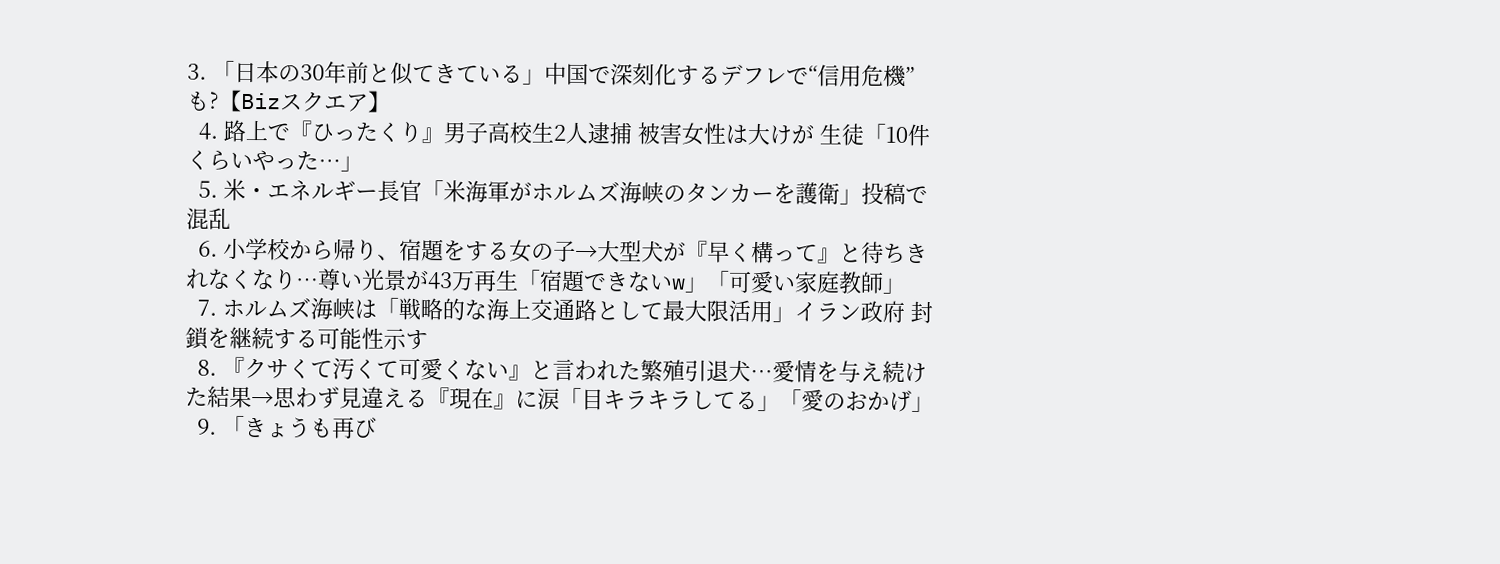3. 「日本の30年前と似てきている」中国で深刻化するデフレで“信用危機”も?【Bizスクエア】
  4. 路上で『ひったくり』男子高校生2人逮捕 被害女性は大けが 生徒「10件くらいやった…」
  5. 米・エネルギー長官「米海軍がホルムズ海峡のタンカーを護衛」投稿で混乱
  6. 小学校から帰り、宿題をする女の子→大型犬が『早く構って』と待ちきれなくなり…尊い光景が43万再生「宿題できないw」「可愛い家庭教師」
  7. ホルムズ海峡は「戦略的な海上交通路として最大限活用」イラン政府 封鎖を継続する可能性示す
  8. 『クサくて汚くて可愛くない』と言われた繁殖引退犬…愛情を与え続けた結果→思わず見違える『現在』に涙「目キラキラしてる」「愛のおかげ」
  9. 「きょうも再び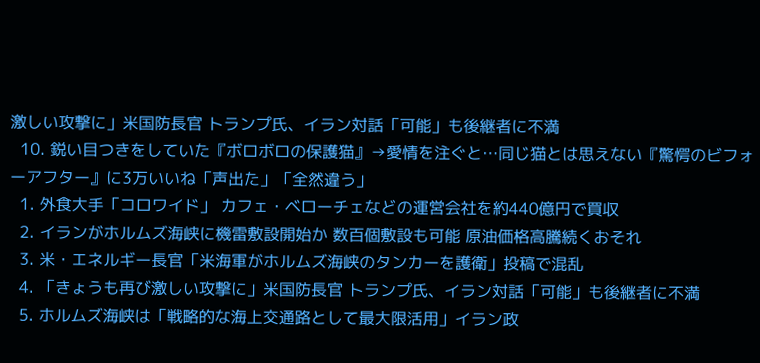激しい攻撃に」米国防長官 トランプ氏、イラン対話「可能」も後継者に不満
  10. 鋭い目つきをしていた『ボロボロの保護猫』→愛情を注ぐと…同じ猫とは思えない『驚愕のビフォーアフター』に3万いいね「声出た」「全然違う」
  1. 外食大手「コロワイド」 カフェ・ベローチェなどの運営会社を約440億円で買収
  2. イランがホルムズ海峡に機雷敷設開始か 数百個敷設も可能 原油価格高騰続くおそれ
  3. 米・エネルギー長官「米海軍がホルムズ海峡のタンカーを護衛」投稿で混乱
  4. 「きょうも再び激しい攻撃に」米国防長官 トランプ氏、イラン対話「可能」も後継者に不満
  5. ホルムズ海峡は「戦略的な海上交通路として最大限活用」イラン政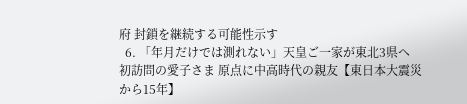府 封鎖を継続する可能性示す
  6. 「年月だけでは測れない」天皇ご一家が東北3県へ 初訪問の愛子さま 原点に中高時代の親友【東日本大震災から15年】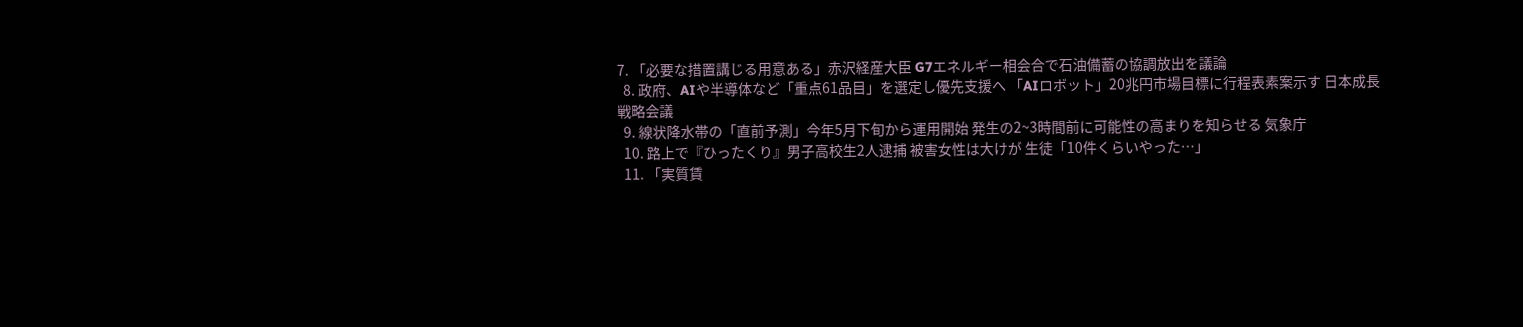7. 「必要な措置講じる用意ある」赤沢経産大臣 G7エネルギー相会合で石油備蓄の協調放出を議論
  8. 政府、AIや半導体など「重点61品目」を選定し優先支援へ 「AIロボット」20兆円市場目標に行程表素案示す 日本成長戦略会議
  9. 線状降水帯の「直前予測」今年5月下旬から運用開始 発生の2~3時間前に可能性の高まりを知らせる 気象庁
  10. 路上で『ひったくり』男子高校生2人逮捕 被害女性は大けが 生徒「10件くらいやった…」
  11. 「実質賃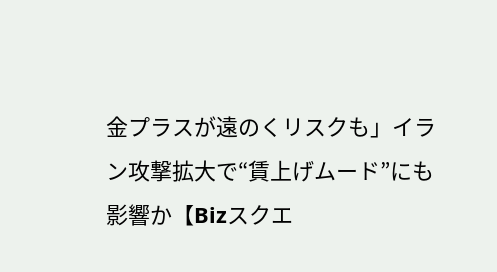金プラスが遠のくリスクも」イラン攻撃拡大で“賃上げムード”にも影響か【Bizスクエ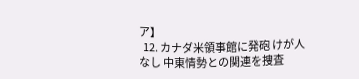ア】
  12. カナダ米領事館に発砲 けが人なし 中東情勢との関連を捜査